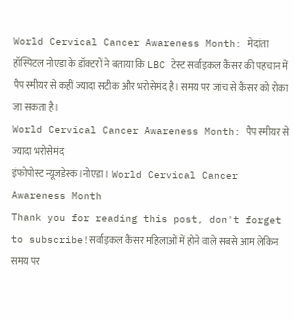World Cervical Cancer Awareness Month: मेदांता हॉस्पिटल नोएडा के डॉक्टरों ने बताया कि LBC टेस्ट सर्वाइकल कैंसर की पहचान में पैप स्मीयर से कहीं ज्यादा सटीक और भरोसेमंद है। समय पर जांच से कैंसर को रोका जा सकता है।
World Cervical Cancer Awareness Month: पैप स्मीयर से ज्यादा भरोसेमंद
इंफोपोस्ट न्यूजडेस्क।नोएडा। World Cervical Cancer Awareness Month
Thank you for reading this post, don't forget to subscribe!सर्वाइकल कैंसर महिलाओं में होने वाले सबसे आम लेकिन समय पर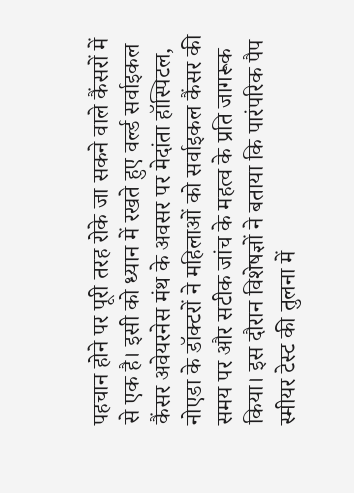पहचान होने पर पूरी तरह रोके जा सकने वाले कैंसरों में से एक है। इसी को ध्यान में रखते हुए वर्ल्ड सर्वाइकल कैंसर अवेयरनेस मंथ के अवसर पर मेदांता हॉस्पिटल, नोएडा के डॉक्टरों ने महिलाओं को सर्वाइकल कैंसर की समय पर और सटीक जांच के महत्व के प्रति जागरूक किया। इस दौरान विशेषज्ञों ने बताया कि पारंपरिक पैप स्मीयर टेस्ट की तुलना में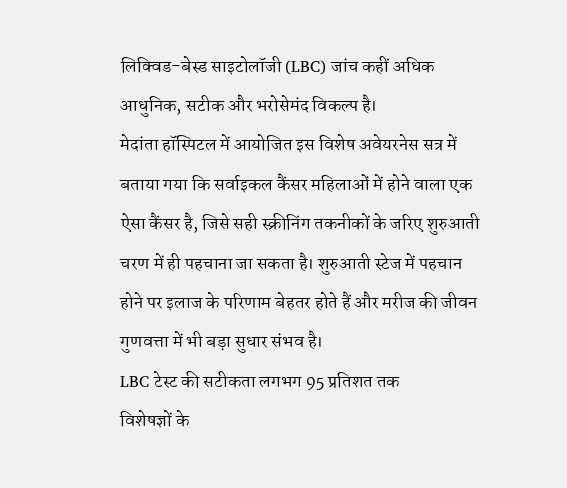लिक्विड-बेस्ड साइटोलॉजी (LBC) जांच कहीं अधिक आधुनिक, सटीक और भरोसेमंद विकल्प है।
मेदांता हॉस्पिटल में आयोजित इस विशेष अवेयरनेस सत्र में बताया गया कि सर्वाइकल कैंसर महिलाओं में होने वाला एक ऐसा कैंसर है, जिसे सही स्क्रीनिंग तकनीकों के जरिए शुरुआती चरण में ही पहचाना जा सकता है। शुरुआती स्टेज में पहचान होने पर इलाज के परिणाम बेहतर होते हैं और मरीज की जीवन गुणवत्ता में भी बड़ा सुधार संभव है।
LBC टेस्ट की सटीकता लगभग 95 प्रतिशत तक
विशेषज्ञों के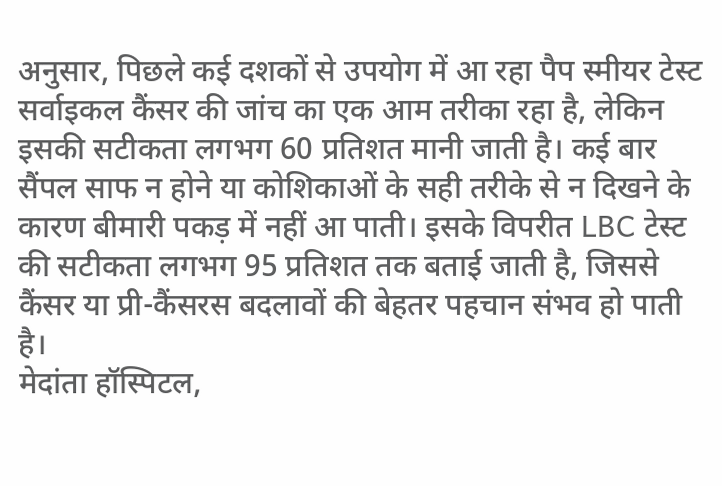अनुसार, पिछले कई दशकों से उपयोग में आ रहा पैप स्मीयर टेस्ट सर्वाइकल कैंसर की जांच का एक आम तरीका रहा है, लेकिन इसकी सटीकता लगभग 60 प्रतिशत मानी जाती है। कई बार सैंपल साफ न होने या कोशिकाओं के सही तरीके से न दिखने के कारण बीमारी पकड़ में नहीं आ पाती। इसके विपरीत LBC टेस्ट की सटीकता लगभग 95 प्रतिशत तक बताई जाती है, जिससे कैंसर या प्री-कैंसरस बदलावों की बेहतर पहचान संभव हो पाती है।
मेदांता हॉस्पिटल,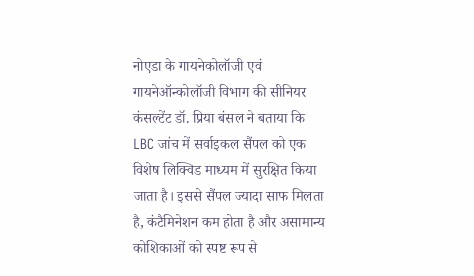नोएडा के गायनेकोलॉजी एवं गायनेऑन्कोलॉजी विभाग की सीनियर कंसल्टेंट डॉ. प्रिया बंसल ने बताया कि LBC जांच में सर्वाइकल सैंपल को एक विशेष लिक्विड माध्यम में सुरक्षित किया जाता है। इससे सैंपल ज्यादा साफ मिलता है, कंटैमिनेशन कम होता है और असामान्य कोशिकाओं को स्पष्ट रूप से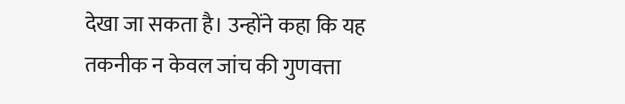देखा जा सकता है। उन्होंने कहा कि यह तकनीक न केवल जांच की गुणवत्ता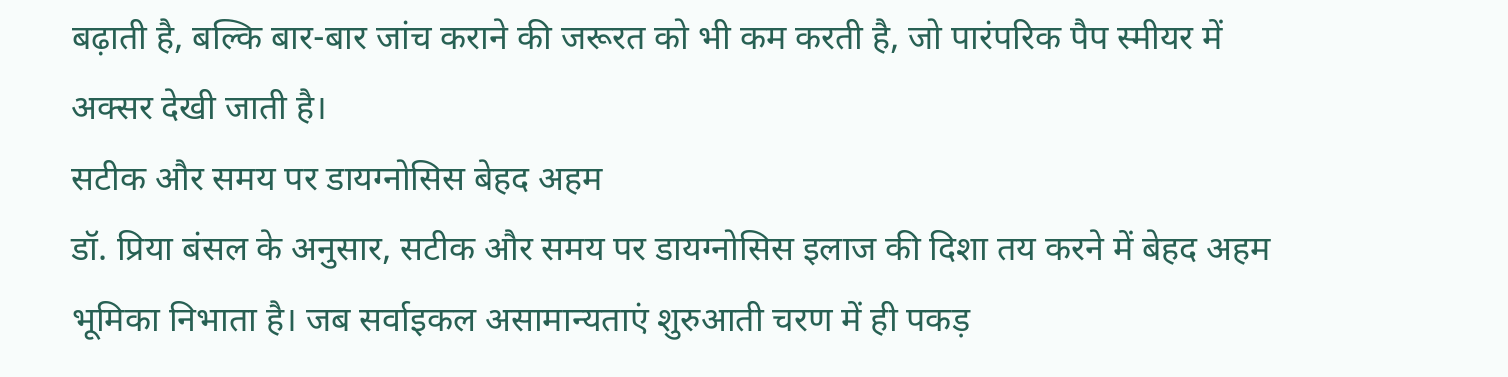बढ़ाती है, बल्कि बार-बार जांच कराने की जरूरत को भी कम करती है, जो पारंपरिक पैप स्मीयर में अक्सर देखी जाती है।
सटीक और समय पर डायग्नोसिस बेहद अहम
डॉ. प्रिया बंसल के अनुसार, सटीक और समय पर डायग्नोसिस इलाज की दिशा तय करने में बेहद अहम भूमिका निभाता है। जब सर्वाइकल असामान्यताएं शुरुआती चरण में ही पकड़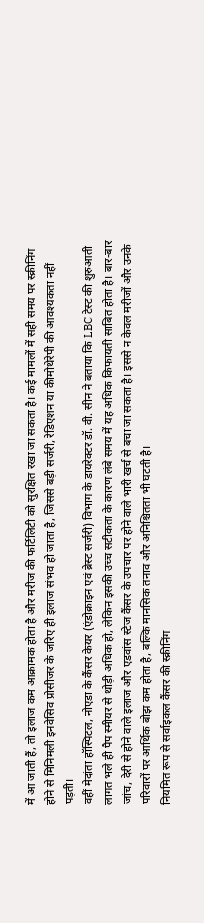में आ जाती हैं, तो इलाज कम आक्रामक होता है और मरीज की फर्टिलिटी को सुरक्षित रखा जा सकता है। कई मामलों में सही समय पर स्क्रीनिंग होने से मिनिमली इनवेसिव प्रोसीजर के जरिए ही इलाज संभव हो जाता है, जिससे बड़ी सर्जरी, रेडिएशन या कीमोथेरेपी की आवश्यकता नहीं पड़ती।
वहीं मेदांता हॉस्पिटल, नोएडा के कैंसर केयर (एंडोक्राइन एवं ब्रेस्ट सर्जरी) विभाग के डायरेक्टर डॉ. वी. सीन ने बताया कि LBC टेस्ट की शुरुआती लागत भले ही पैप स्मीयर से थोड़ी अधिक हो, लेकिन इसकी उच्च सटीकता के कारण लंबे समय में यह अधिक किफायती साबित होता है। बार-बार जांच, देरी से होने वाले इलाज और एडवांस स्टेज कैंसर के उपचार पर होने वाले भारी खर्च से बचा जा सकता है। इससे न केवल मरीजों और उनके परिवारों पर आर्थिक बोझ कम होता है, बल्कि मानसिक तनाव और अनिश्चितता भी घटती है।
नियमित रूप से सर्वाइकल कैंसर की स्क्रीनिंग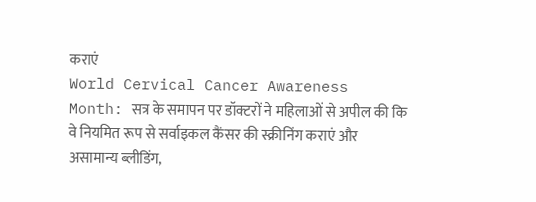कराएं
World Cervical Cancer Awareness Month: सत्र के समापन पर डॉक्टरों ने महिलाओं से अपील की कि वे नियमित रूप से सर्वाइकल कैंसर की स्क्रीनिंग कराएं और असामान्य ब्लीडिंग,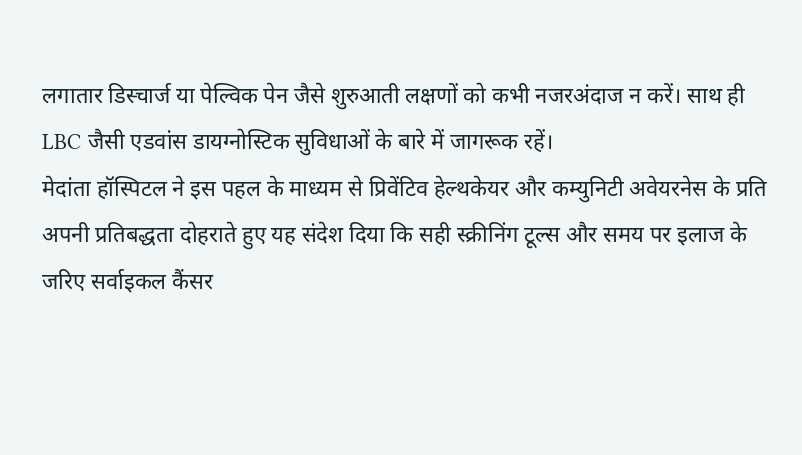लगातार डिस्चार्ज या पेल्विक पेन जैसे शुरुआती लक्षणों को कभी नजरअंदाज न करें। साथ ही LBC जैसी एडवांस डायग्नोस्टिक सुविधाओं के बारे में जागरूक रहें।
मेदांता हॉस्पिटल ने इस पहल के माध्यम से प्रिवेंटिव हेल्थकेयर और कम्युनिटी अवेयरनेस के प्रति अपनी प्रतिबद्धता दोहराते हुए यह संदेश दिया कि सही स्क्रीनिंग टूल्स और समय पर इलाज के जरिए सर्वाइकल कैंसर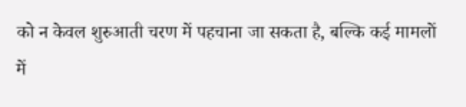को न केवल शुरुआती चरण में पहचाना जा सकता है, बल्कि कई मामलों में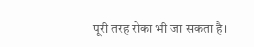पूरी तरह रोका भी जा सकता है।